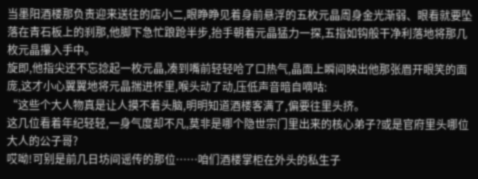当墨阳酒楼那负责迎来送往的店小二,眼睁睁见着身前悬浮的五枚元晶周身金光渐弱、眼看就要坠落在青石板上的刹那,他脚下急忙踉跄半步,抬手朝着元晶猛力一探,五指如钩般干净利落地将那几枚元晶攥入手中。
旋即,他指尖还不忘捻起一枚元晶,凑到嘴前轻轻哈了口热气,晶面上瞬间映出他那张眉开眼笑的面庞,这才小心翼翼地将元晶揣进怀里,喉头动了动,压低声音暗自嘀咕:
“这些个大人物真是让人摸不着头脑,明明知道酒楼客满了,偏要往里头挤。
这几位看着年纪轻轻,一身气度却不凡,莫非是哪个隐世宗门里出来的核心弟子?或是官府里头哪位大人的公子哥?
哎呦!可别是前几日坊间谣传的那位……咱们酒楼掌柜在外头的私生子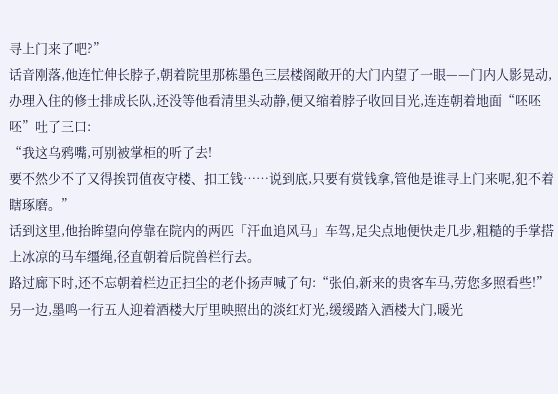寻上门来了吧?”
话音刚落,他连忙伸长脖子,朝着院里那栋墨色三层楼阁敞开的大门内望了一眼——门内人影晃动,办理入住的修士排成长队,还没等他看清里头动静,便又缩着脖子收回目光,连连朝着地面“呸呸呸”吐了三口:
“我这乌鸦嘴,可别被掌柜的听了去!
要不然少不了又得挨罚值夜守楼、扣工钱……说到底,只要有赏钱拿,管他是谁寻上门来呢,犯不着瞎琢磨。”
话到这里,他抬眸望向停靠在院内的两匹「汗血追风马」车驾,足尖点地便快走几步,粗糙的手掌搭上冰凉的马车缰绳,径直朝着后院兽栏行去。
路过廊下时,还不忘朝着栏边正扫尘的老仆扬声喊了句:“张伯,新来的贵客车马,劳您多照看些!”
另一边,墨鸣一行五人迎着酒楼大厅里映照出的淡红灯光,缓缓踏入酒楼大门,暖光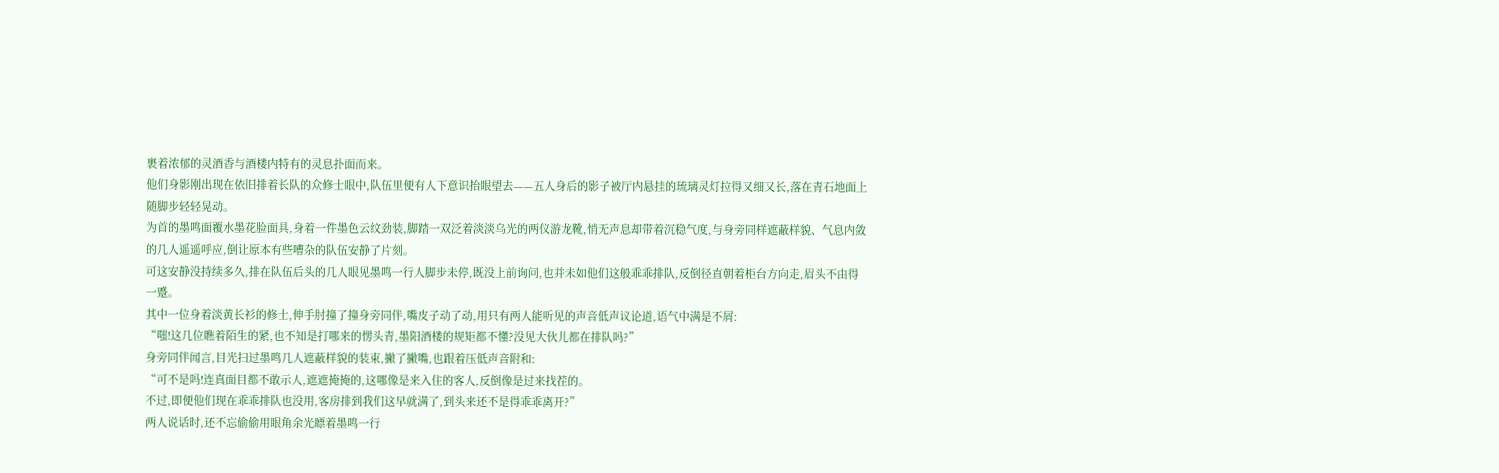裹着浓郁的灵酒香与酒楼内特有的灵息扑面而来。
他们身影刚出现在依旧排着长队的众修士眼中,队伍里便有人下意识抬眼望去——五人身后的影子被厅内悬挂的琉璃灵灯拉得又细又长,落在青石地面上随脚步轻轻晃动。
为首的墨鸣面覆水墨花脸面具,身着一件墨色云纹劲装,脚踏一双泛着淡淡乌光的两仪游龙靴,悄无声息却带着沉稳气度,与身旁同样遮蔽样貌、气息内敛的几人遥遥呼应,倒让原本有些嘈杂的队伍安静了片刻。
可这安静没持续多久,排在队伍后头的几人眼见墨鸣一行人脚步未停,既没上前询问,也并未如他们这般乖乖排队,反倒径直朝着柜台方向走,眉头不由得一蹙。
其中一位身着淡黄长衫的修士,伸手肘撞了撞身旁同伴,嘴皮子动了动,用只有两人能听见的声音低声议论道,语气中满是不屑:
“嗤!这几位瞧着陌生的紧,也不知是打哪来的愣头青,墨阳酒楼的规矩都不懂?没见大伙儿都在排队吗?”
身旁同伴闻言,目光扫过墨鸣几人遮蔽样貌的装束,撇了撇嘴,也跟着压低声音附和:
“可不是吗!连真面目都不敢示人,遮遮掩掩的,这哪像是来入住的客人,反倒像是过来找茬的。
不过,即便他们现在乖乖排队也没用,客房排到我们这早就满了,到头来还不是得乖乖离开?”
两人说话时,还不忘偷偷用眼角余光瞟着墨鸣一行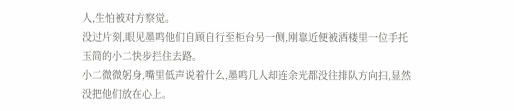人,生怕被对方察觉。
没过片刻,眼见墨鸣他们自顾自行至柜台另一侧,刚靠近便被酒楼里一位手托玉简的小二快步拦住去路。
小二微微躬身,嘴里低声说着什么,墨鸣几人却连余光都没往排队方向扫,显然没把他们放在心上。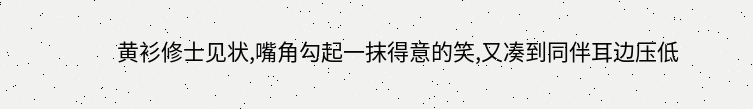黄衫修士见状,嘴角勾起一抹得意的笑,又凑到同伴耳边压低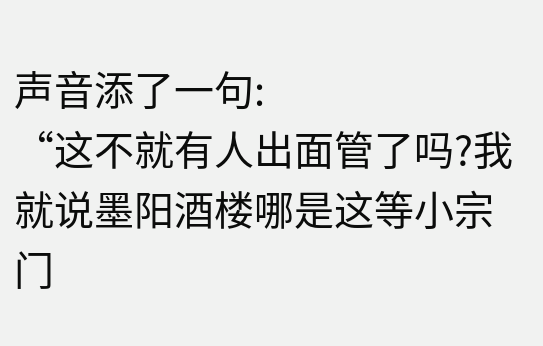声音添了一句:
“这不就有人出面管了吗?我就说墨阳酒楼哪是这等小宗门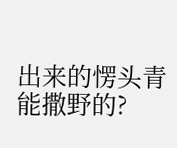出来的愣头青能撒野的?